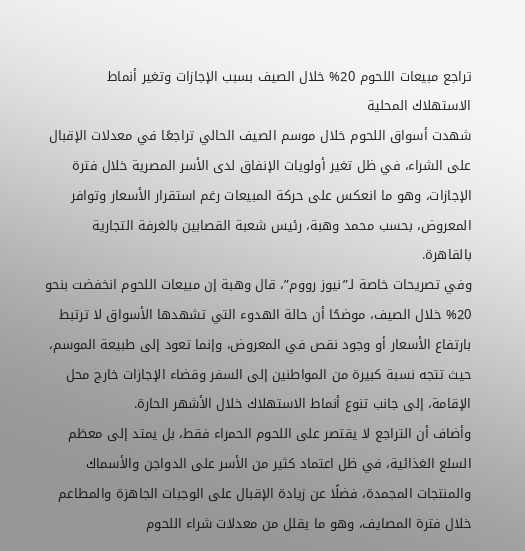تراجع مبيعات اللحوم 20% خلال الصيف بسبب الإجازات وتغير أنماط الاستهلاك المحلية
شهدت أسواق اللحوم خلال موسم الصيف الحالي تراجعًا في معدلات الإقبال على الشراء، في ظل تغير أولويات الإنفاق لدى الأسر المصرية خلال فترة الإجازات، وهو ما انعكس على حركة المبيعات رغم استقرار الأسعار وتوافر المعروض، بحسب محمد وهبة، رئيس شعبة القصابين بالغرفة التجارية بالقاهرة.
وفي تصريحات خاصة لـ”نيوز رووم”، قال وهبة إن مبيعات اللحوم انخفضت بنحو 20% خلال الصيف، موضحًا أن حالة الهدوء التي تشهدها الأسواق لا ترتبط بارتفاع الأسعار أو وجود نقص في المعروض، وإنما تعود إلى طبيعة الموسم، حيث تتجه نسبة كبيرة من المواطنين إلى السفر وقضاء الإجازات خارج محل الإقامة، إلى جانب تنوع أنماط الاستهلاك خلال الأشهر الحارة.
وأضاف أن التراجع لا يقتصر على اللحوم الحمراء فقط، بل يمتد إلى معظم السلع الغذائية، في ظل اعتماد كثير من الأسر على الدواجن والأسماك والمنتجات المجمدة، فضلًا عن زيادة الإقبال على الوجبات الجاهزة والمطاعم خلال فترة المصايف، وهو ما يقلل من معدلات شراء اللحوم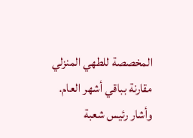المخصصة للطهي المنزلي مقارنة بباقي أشهر العام.
وأشار رئيس شعبة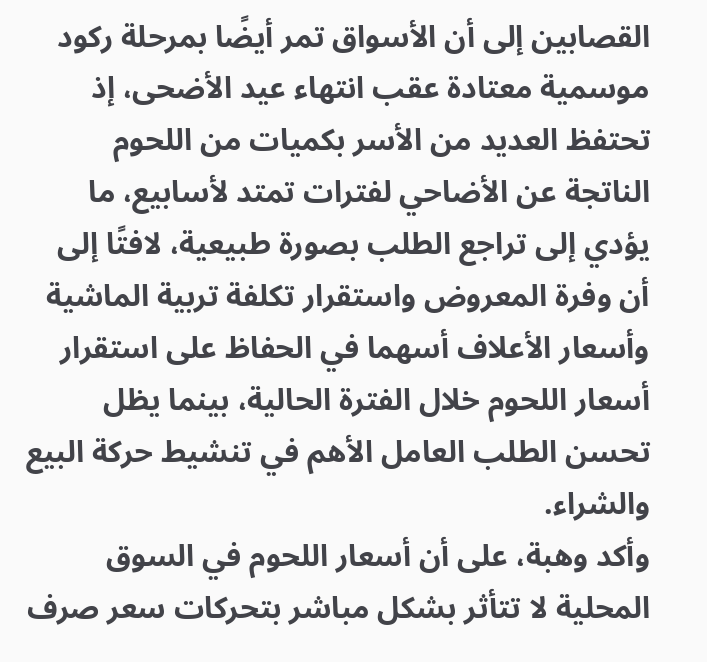القصابين إلى أن الأسواق تمر أيضًا بمرحلة ركود موسمية معتادة عقب انتهاء عيد الأضحى، إذ تحتفظ العديد من الأسر بكميات من اللحوم الناتجة عن الأضاحي لفترات تمتد لأسابيع، ما يؤدي إلى تراجع الطلب بصورة طبيعية، لافتًا إلى أن وفرة المعروض واستقرار تكلفة تربية الماشية وأسعار الأعلاف أسهما في الحفاظ على استقرار أسعار اللحوم خلال الفترة الحالية، بينما يظل تحسن الطلب العامل الأهم في تنشيط حركة البيع والشراء.
وأكد وهبة، على أن أسعار اللحوم في السوق المحلية لا تتأثر بشكل مباشر بتحركات سعر صرف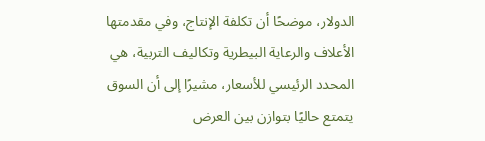الدولار، موضحًا أن تكلفة الإنتاج، وفي مقدمتها الأعلاف والرعاية البيطرية وتكاليف التربية، هي المحدد الرئيسي للأسعار، مشيرًا إلى أن السوق يتمتع حاليًا بتوازن بين العرض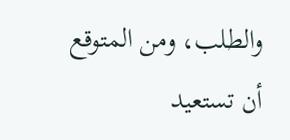والطلب، ومن المتوقع أن تستعيد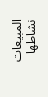المبيعات نشاطها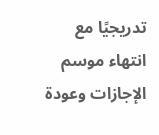تدريجيًا مع انتهاء موسم الإجازات وعودة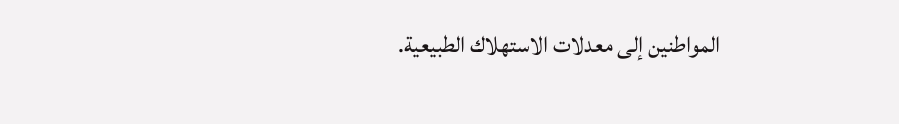المواطنين إلى معدلات الاستهلاك الطبيعية.